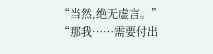“当然,绝无虚言。”
“那我……需要付出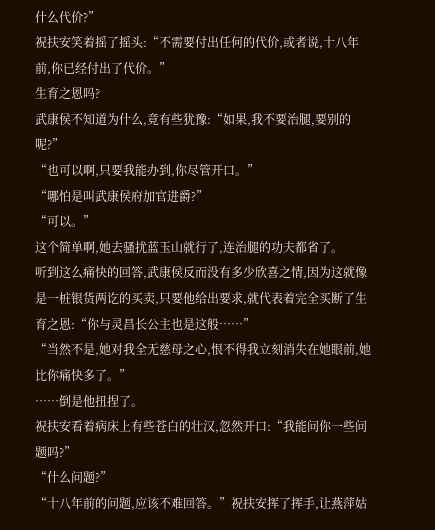什么代价?”
祝扶安笑着摇了摇头:“不需要付出任何的代价,或者说,十八年前,你已经付出了代价。”
生育之恩吗?
武康侯不知道为什么,竟有些犹豫:“如果,我不要治腿,要别的呢?”
“也可以啊,只要我能办到,你尽管开口。”
“哪怕是叫武康侯府加官进爵?”
“可以。”
这个简单啊,她去骚扰蓝玉山就行了,连治腿的功夫都省了。
听到这么痛快的回答,武康侯反而没有多少欣喜之情,因为这就像是一桩银货两讫的买卖,只要他给出要求,就代表着完全买断了生育之恩:“你与灵昌长公主也是这般……”
“当然不是,她对我全无慈母之心,恨不得我立刻消失在她眼前,她比你痛快多了。”
……倒是他扭捏了。
祝扶安看着病床上有些苍白的壮汉,忽然开口:“我能问你一些问题吗?”
“什么问题?”
“十八年前的问题,应该不难回答。”祝扶安挥了挥手,让燕萍姑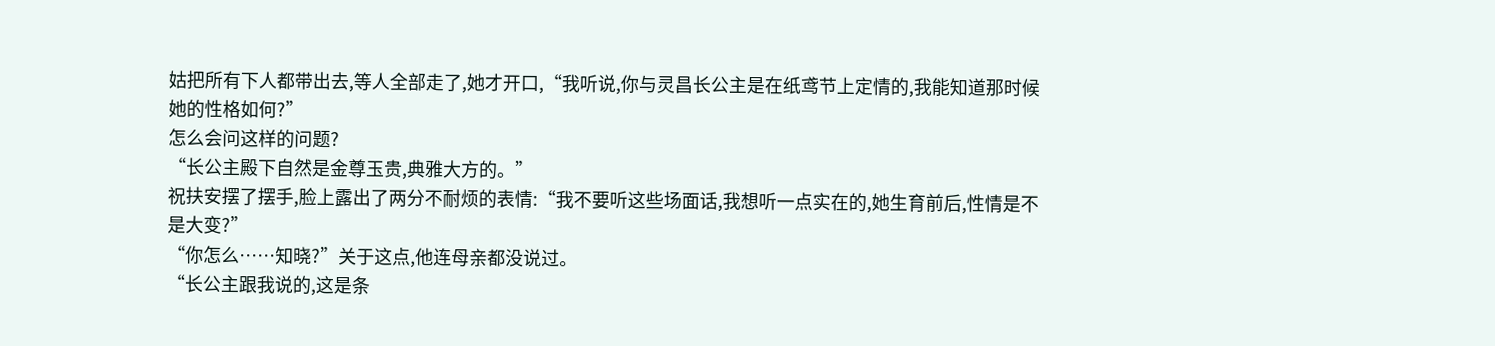姑把所有下人都带出去,等人全部走了,她才开口,“我听说,你与灵昌长公主是在纸鸢节上定情的,我能知道那时候她的性格如何?”
怎么会问这样的问题?
“长公主殿下自然是金尊玉贵,典雅大方的。”
祝扶安摆了摆手,脸上露出了两分不耐烦的表情:“我不要听这些场面话,我想听一点实在的,她生育前后,性情是不是大变?”
“你怎么……知晓?”关于这点,他连母亲都没说过。
“长公主跟我说的,这是条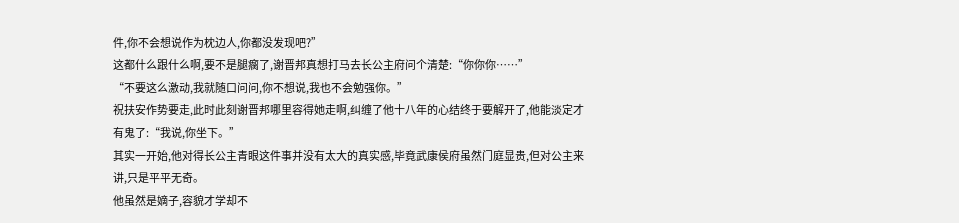件,你不会想说作为枕边人,你都没发现吧?”
这都什么跟什么啊,要不是腿瘸了,谢晋邦真想打马去长公主府问个清楚:“你你你……”
“不要这么激动,我就随口问问,你不想说,我也不会勉强你。”
祝扶安作势要走,此时此刻谢晋邦哪里容得她走啊,纠缠了他十八年的心结终于要解开了,他能淡定才有鬼了:“我说,你坐下。”
其实一开始,他对得长公主青眼这件事并没有太大的真实感,毕竟武康侯府虽然门庭显贵,但对公主来讲,只是平平无奇。
他虽然是嫡子,容貌才学却不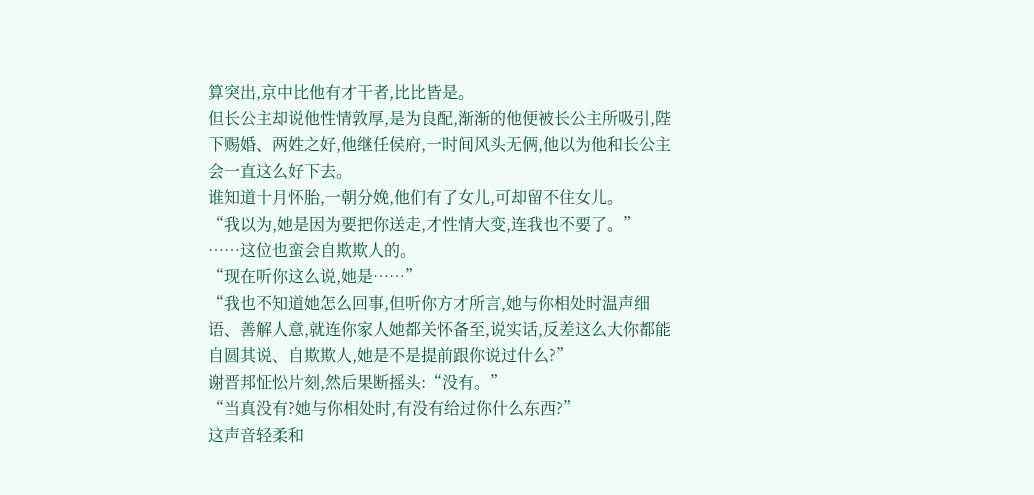算突出,京中比他有才干者,比比皆是。
但长公主却说他性情敦厚,是为良配,渐渐的他便被长公主所吸引,陛下赐婚、两姓之好,他继任侯府,一时间风头无俩,他以为他和长公主会一直这么好下去。
谁知道十月怀胎,一朝分娩,他们有了女儿,可却留不住女儿。
“我以为,她是因为要把你送走,才性情大变,连我也不要了。”
……这位也蛮会自欺欺人的。
“现在听你这么说,她是……”
“我也不知道她怎么回事,但听你方才所言,她与你相处时温声细语、善解人意,就连你家人她都关怀备至,说实话,反差这么大你都能自圆其说、自欺欺人,她是不是提前跟你说过什么?”
谢晋邦怔忪片刻,然后果断摇头:“没有。”
“当真没有?她与你相处时,有没有给过你什么东西?”
这声音轻柔和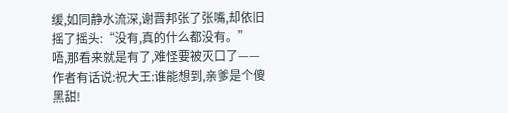缓,如同静水流深,谢晋邦张了张嘴,却依旧摇了摇头:“没有,真的什么都没有。”
唔,那看来就是有了,难怪要被灭口了——
作者有话说:祝大王:谁能想到,亲爹是个傻黑甜!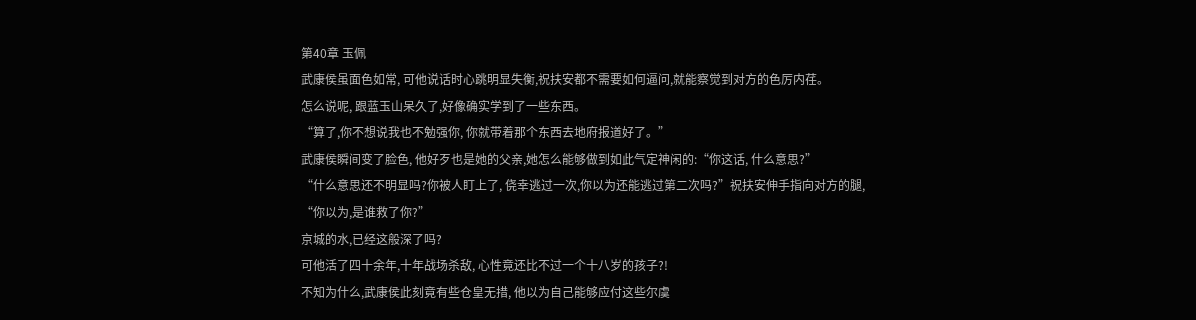第40章 玉佩
武康侯虽面色如常, 可他说话时心跳明显失衡,祝扶安都不需要如何逼问,就能察觉到对方的色厉内荏。
怎么说呢, 跟蓝玉山呆久了,好像确实学到了一些东西。
“算了,你不想说我也不勉强你, 你就带着那个东西去地府报道好了。”
武康侯瞬间变了脸色, 他好歹也是她的父亲,她怎么能够做到如此气定神闲的:“你这话, 什么意思?”
“什么意思还不明显吗?你被人盯上了, 侥幸逃过一次,你以为还能逃过第二次吗?”祝扶安伸手指向对方的腿, “你以为,是谁救了你?”
京城的水,已经这般深了吗?
可他活了四十余年,十年战场杀敌, 心性竟还比不过一个十八岁的孩子?!
不知为什么,武康侯此刻竟有些仓皇无措, 他以为自己能够应付这些尔虞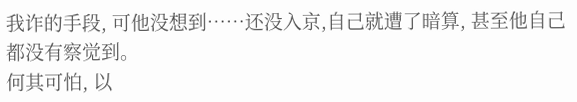我诈的手段, 可他没想到……还没入京,自己就遭了暗算, 甚至他自己都没有察觉到。
何其可怕, 以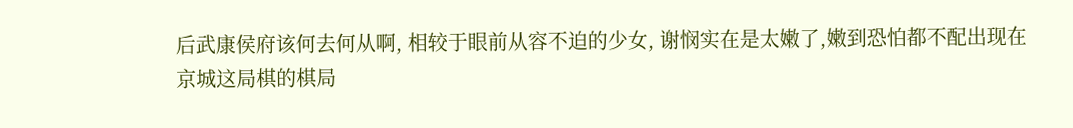后武康侯府该何去何从啊, 相较于眼前从容不迫的少女, 谢悯实在是太嫩了,嫩到恐怕都不配出现在京城这局棋的棋局